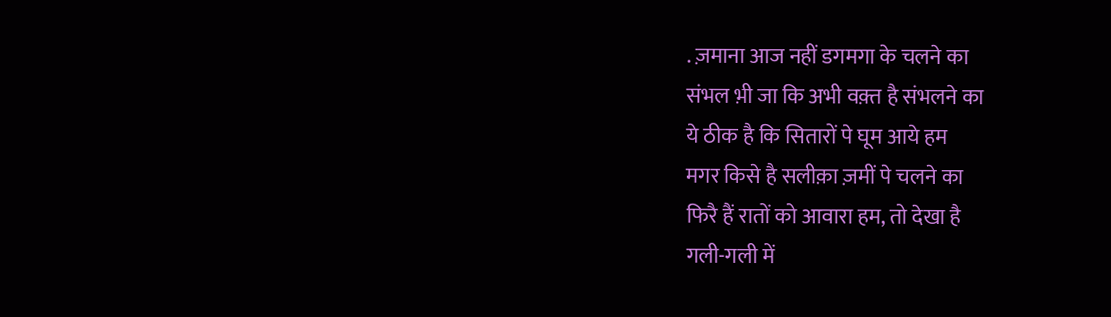. ज़माना आज नहीं डगमगा के चलने का
संभल भ़ी जा कि अभी वक़्त है संभलने का
ये ठीक है कि सितारों पे घूम आये हम
मगर किसे है सलीक़ा ज़मीं पे चलने का
फिरै हैं रातों को आवारा हम, तो देखा है
गली-गली में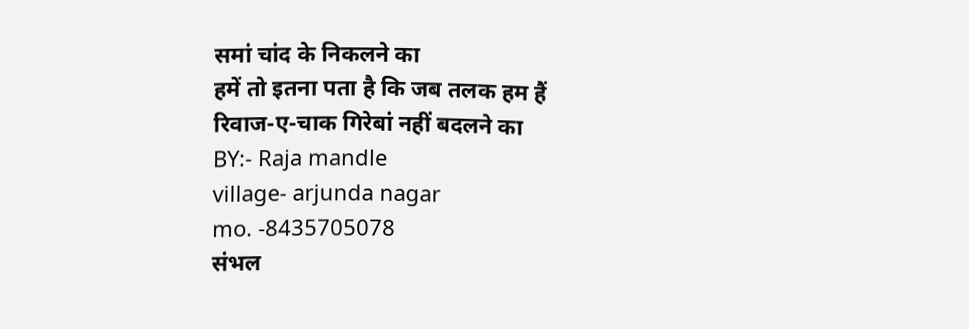समां चांद के निकलने का
हमें तो इतना पता है कि जब तलक हम हैं
रिवाज-ए-चाक गिरेबां नहीं बदलने का
BY:- Raja mandle
village- arjunda nagar
mo. -8435705078
संभल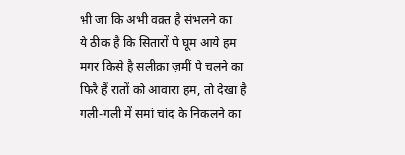भ़ी जा कि अभी वक़्त है संभलने का
ये ठीक है कि सितारों पे घूम आये हम
मगर किसे है सलीक़ा ज़मीं पे चलने का
फिरै हैं रातों को आवारा हम, तो देखा है
गली-गली में समां चांद के निकलने का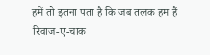हमें तो इतना पता है कि जब तलक हम हैं
रिवाज-ए-चाक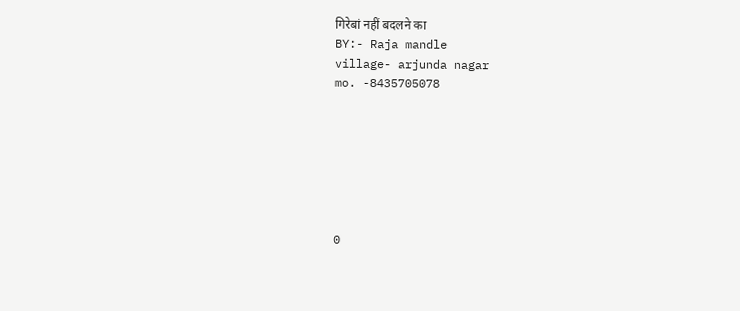गिरेबां नहीं बदलने का
BY:- Raja mandle
village- arjunda nagar
mo. -8435705078







0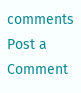comments
Post a Comment